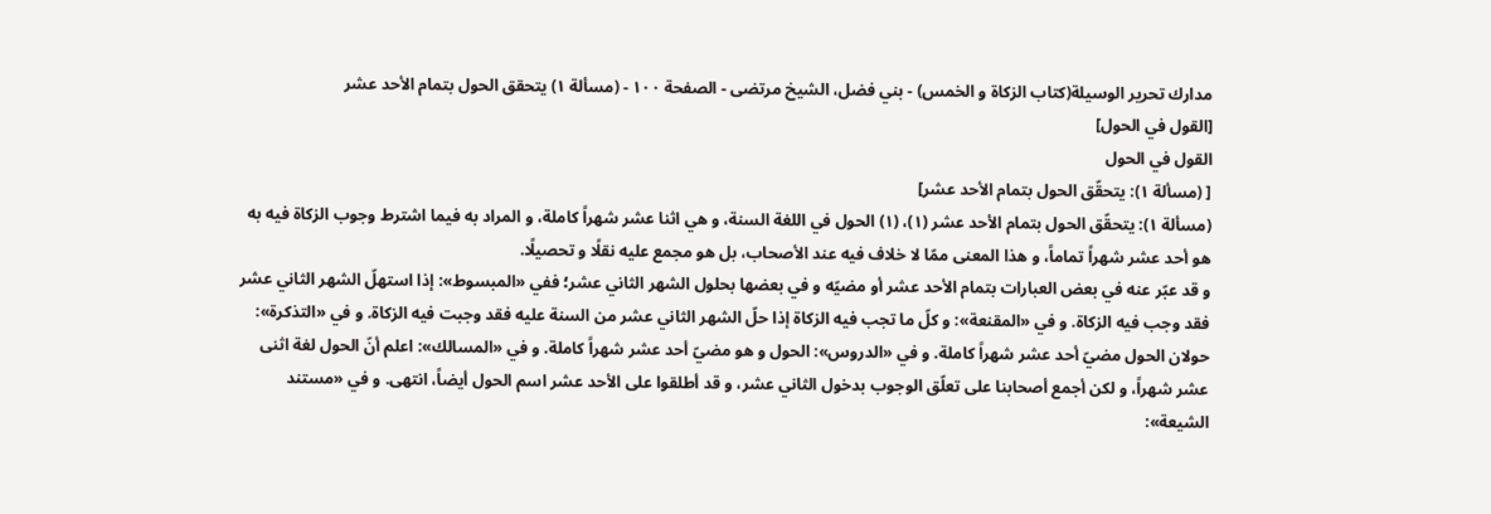مدارك تحرير الوسيلة(كتاب الزكاة و الخمس) - بني فضل، الشيخ مرتضى - الصفحة ١٠٠ - (مسألة ١) يتحقق الحول بتمام الأحد عشر
[القول في الحول]
القول في الحول
[ (مسألة ١): يتحقّق الحول بتمام الأحد عشر]
(مسألة ١): يتحقّق الحول بتمام الأحد عشر (١)، (١) الحول في اللغة السنة، و هي اثنا عشر شهراً كاملة، و المراد به فيما اشترط وجوب الزكاة فيه به هو أحد عشر شهراً تماماً، و هذا المعنى ممّا لا خلاف فيه عند الأصحاب، بل هو مجمع عليه نقلًا و تحصيلًا.
و قد عبّر عنه في بعض العبارات بتمام الأحد عشر أو مضيّه و في بعضها بحلول الشهر الثاني عشر؛ ففي «المبسوط»: إذا استهلّ الشهر الثاني عشر فقد وجب فيه الزكاة. و في «المقنعة»: و كلّ ما تجب فيه الزكاة إذا حلّ الشهر الثاني عشر من السنة عليه فقد وجبت فيه الزكاة. و في «التذكرة»: حولان الحول مضيّ أحد عشر شهراً كاملة. و في «الدروس»: الحول و هو مضيّ أحد عشر شهراً كاملة. و في «المسالك»: اعلم أنّ الحول لغة اثنى عشر شهراً، و لكن أجمع أصحابنا على تعلّق الوجوب بدخول الثاني عشر، و قد أطلقوا على الأحد عشر اسم الحول أيضاً، انتهى. و في «مستند الشيعة»: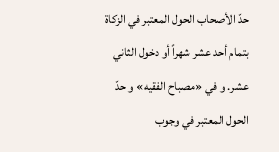حدّ الأصحاب الحول المعتبر في الزكاة بتمام أحد عشر شهراً أو دخول الثاني عشر. و في «مصباح الفقيه» و حدّ الحول المعتبر في وجوب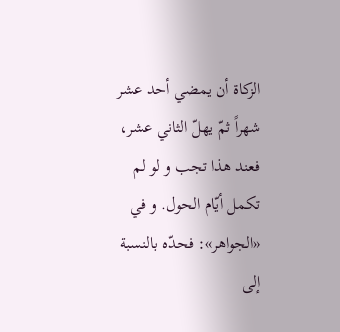الزكاة أن يمضي أحد عشر شهراً ثمّ يهلّ الثاني عشر، فعند هذا تجب و لو لم تكمل أيّام الحول. و في «الجواهر»: فحدّه بالنسبة إلى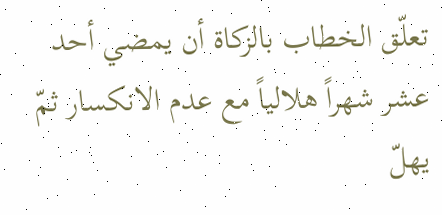تعلّق الخطاب بالزكاة أن يمضي أحد عشر شهراً هلالياً مع عدم الانكسار ثمّ يهلّ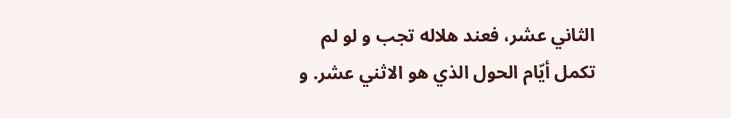الثاني عشر، فعند هلاله تجب و لو لم تكمل أيّام الحول الذي هو الاثني عشر. و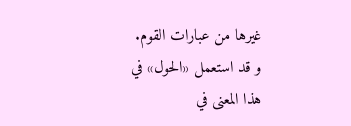غيرها من عبارات القوم.
و قد استعمل «الحول» في هذا المعنى في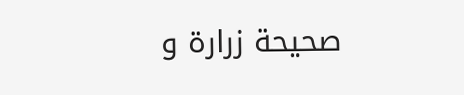صحيحة زرارة و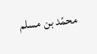محمّد بن مسلم